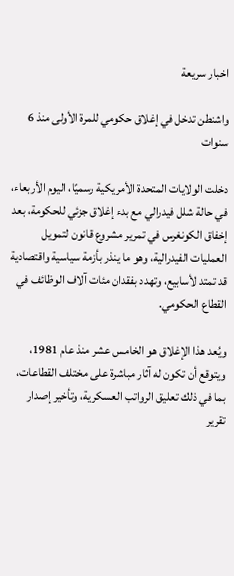اخبار سريعة

واشنطن تدخل في إغلاق حكومي للمرة الأولى منذ 6 سنوات

دخلت الولايات المتحدة الأمريكية رسميًا، اليوم الأربعاء، في حالة شلل فيدرالي مع بدء إغلاق جزئي للحكومة، بعد إخفاق الكونغرس في تمرير مشروع قانون لتمويل العمليات الفيدرالية، وهو ما ينذر بأزمة سياسية واقتصادية قد تمتد لأسابيع، وتهدد بفقدان مئات آلاف الوظائف في القطاع الحكومي.

ويُعد هذا الإغلاق هو الخامس عشر منذ عام 1981، ويتوقع أن تكون له آثار مباشرة على مختلف القطاعات، بما في ذلك تعليق الرواتب العسكرية، وتأخير إصدار تقرير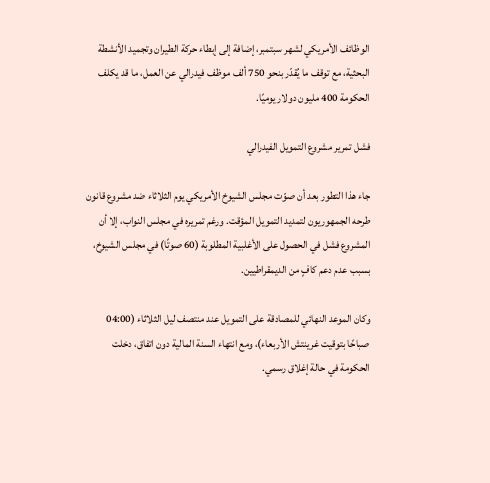الوظائف الأمريكي لشهر سبتمبر، إضافة إلى إبطاء حركة الطيران وتجميد الأنشطة البحثية، مع توقف ما يُقدّر بنحو 750 ألف موظف فيدرالي عن العمل، ما قد يكلف الحكومة 400 مليون دولار يوميًا.

فشل تمرير مشروع التمويل الفيدرالي

جاء هذا التطور بعد أن صوّت مجلس الشيوخ الأمريكي يوم الثلاثاء ضد مشروع قانون طرحه الجمهوريون لتمديد التمويل المؤقت. ورغم تمريره في مجلس النواب، إلا أن المشروع فشل في الحصول على الأغلبية المطلوبة (60 صوتًا) في مجلس الشيوخ، بسبب عدم دعم كافٍ من الديمقراطيين.

وكان الموعد النهائي للمصادقة على التمويل عند منتصف ليل الثلاثاء (04:00 صباحًا بتوقيت غرينتش الأربعاء)، ومع انتهاء السنة المالية دون اتفاق، دخلت الحكومة في حالة إغلاق رسمي.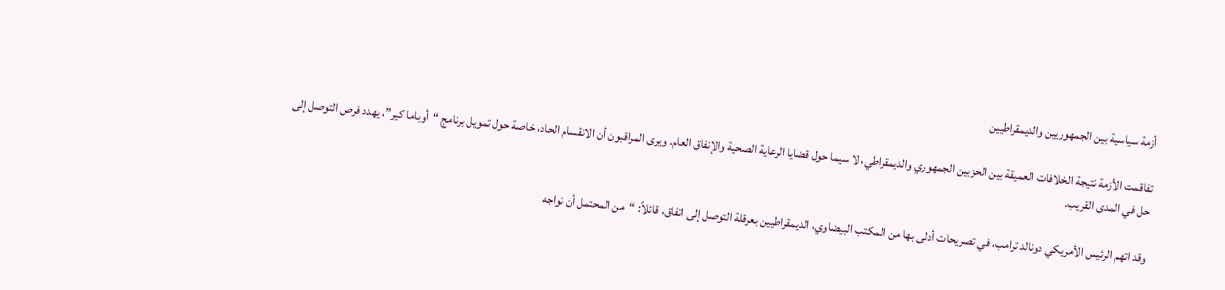أزمة سياسية بين الجمهوريين والديمقراطيين

تفاقمت الأزمة نتيجة الخلافات العميقة بين الحزبين الجمهوري والديمقراطي، لا سيما حول قضايا الرعاية الصحية والإنفاق العام. ويرى المراقبون أن الانقسام الحاد، خاصة حول تمويل برنامج “أوباما كير”، يهدد فرص التوصل إلى حل في المدى القريب.

وقد اتهم الرئيس الأمريكي دونالد ترامب، في تصريحات أدلى بها من المكتب البيضاوي، الديمقراطيين بعرقلة التوصل إلى اتفاق، قائلاً: “من المحتمل أن نواجه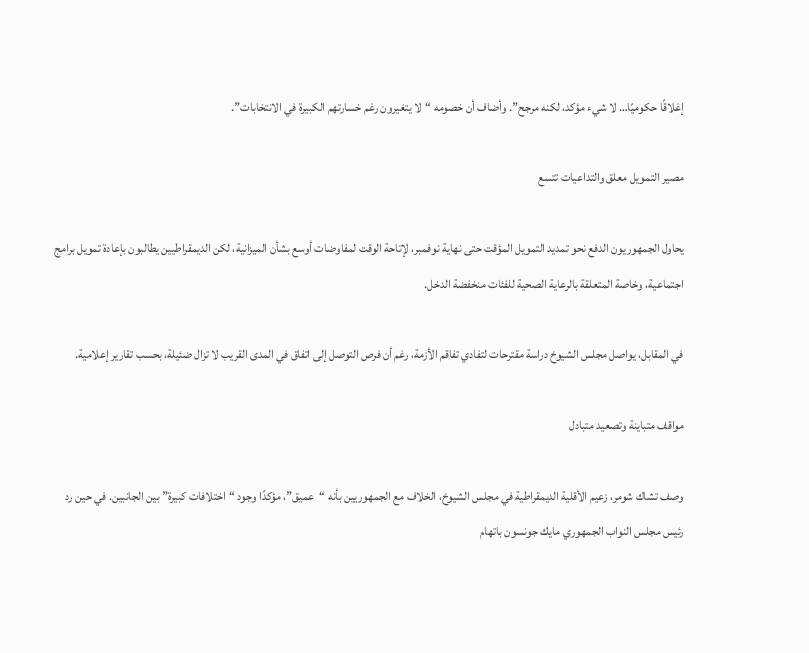إغلاقًا حكوميًا… لا شيء مؤكد، لكنه مرجح”. وأضاف أن خصومه “لا يتغيرون رغم خسارتهم الكبيرة في الانتخابات”.

مصير التمويل معلق والتداعيات تتسع

يحاول الجمهوريون الدفع نحو تمديد التمويل المؤقت حتى نهاية نوفمبر، لإتاحة الوقت لمفاوضات أوسع بشأن الميزانية، لكن الديمقراطيين يطالبون بإعادة تمويل برامج اجتماعية، وخاصة المتعلقة بالرعاية الصحية للفئات منخفضة الدخل.

في المقابل، يواصل مجلس الشيوخ دراسة مقترحات لتفادي تفاقم الأزمة، رغم أن فرص التوصل إلى اتفاق في المدى القريب لا تزال ضئيلة، بحسب تقارير إعلامية.

مواقف متباينة وتصعيد متبادل

وصف تشاك شومر، زعيم الأقلية الديمقراطية في مجلس الشيوخ، الخلاف مع الجمهوريين بأنه “عميق”، مؤكدًا وجود “اختلافات كبيرة” بين الجانبين. في حين رد رئيس مجلس النواب الجمهوري مايك جونسون باتهام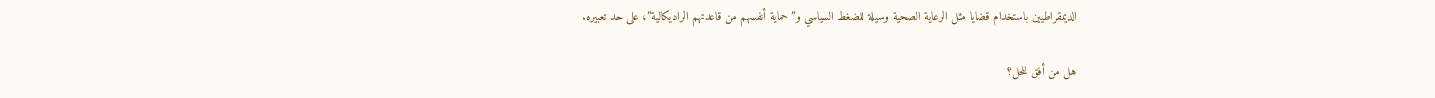الديمقراطيين باستخدام قضايا مثل الرعاية الصحية وسيلة للضغط السياسي و”حماية أنفسهم من قاعدتهم الراديكالية”، على حد تعبيره.

هل من أفق للحل؟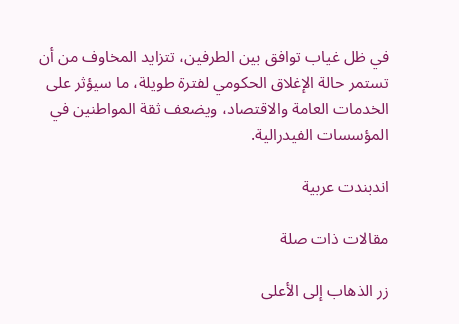في ظل غياب توافق بين الطرفين، تتزايد المخاوف من أن تستمر حالة الإغلاق الحكومي لفترة طويلة، ما سيؤثر على الخدمات العامة والاقتصاد، ويضعف ثقة المواطنين في المؤسسات الفيدرالية.

اندبندت عربية

مقالات ذات صلة

زر الذهاب إلى الأعلى